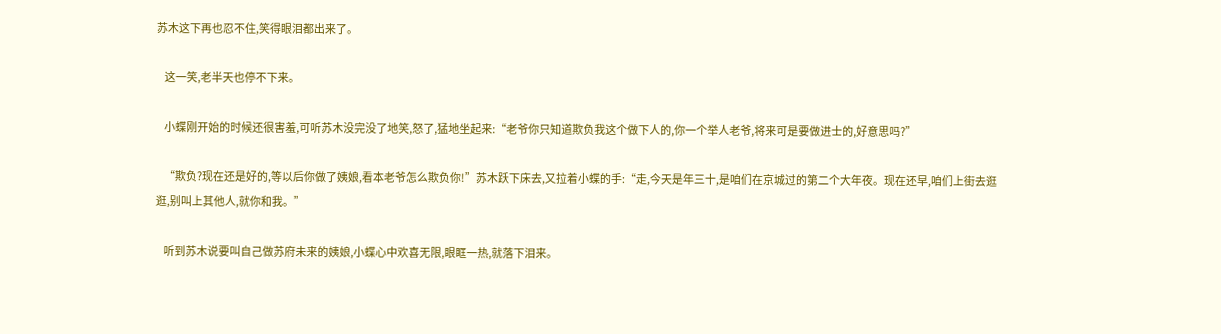苏木这下再也忍不住,笑得眼泪都出来了。

    这一笑,老半天也停不下来。

    小蝶刚开始的时候还很害羞,可听苏木没完没了地笑,怒了,猛地坐起来:“老爷你只知道欺负我这个做下人的,你一个举人老爷,将来可是要做进士的,好意思吗?”

    “欺负?现在还是好的,等以后你做了姨娘,看本老爷怎么欺负你!”苏木跃下床去,又拉着小蝶的手:“走,今天是年三十,是咱们在京城过的第二个大年夜。现在还早,咱们上街去逛逛,别叫上其他人,就你和我。”

    听到苏木说要叫自己做苏府未来的姨娘,小蝶心中欢喜无限,眼眶一热,就落下泪来。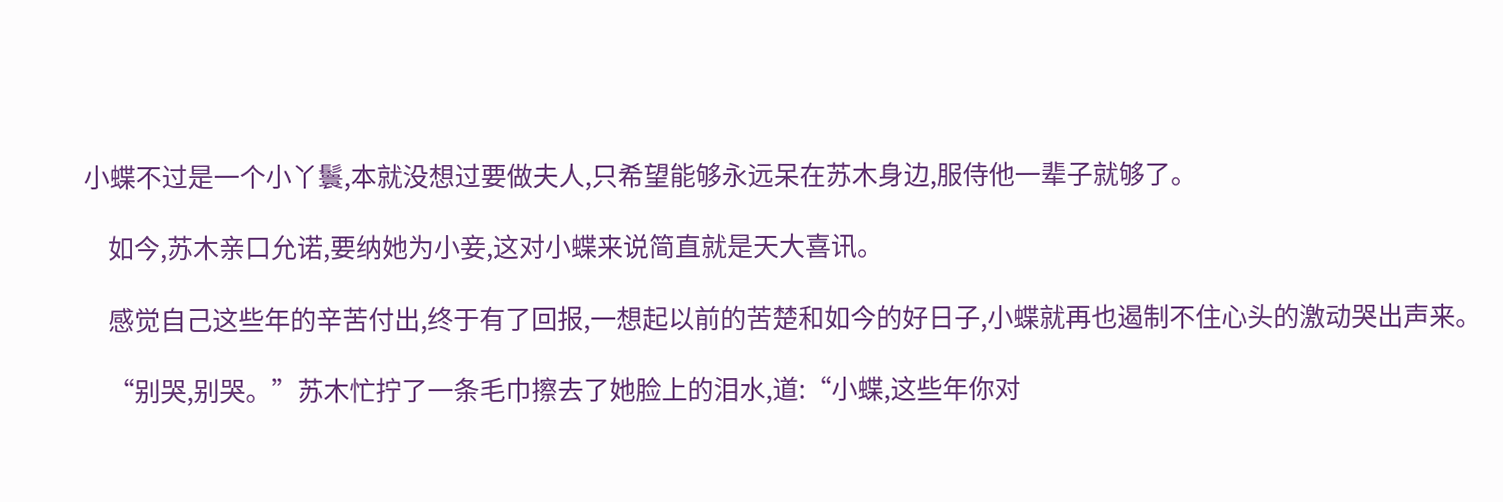小蝶不过是一个小丫鬟,本就没想过要做夫人,只希望能够永远呆在苏木身边,服侍他一辈子就够了。

    如今,苏木亲口允诺,要纳她为小妾,这对小蝶来说简直就是天大喜讯。

    感觉自己这些年的辛苦付出,终于有了回报,一想起以前的苦楚和如今的好日子,小蝶就再也遏制不住心头的激动哭出声来。

    “别哭,别哭。”苏木忙拧了一条毛巾擦去了她脸上的泪水,道:“小蝶,这些年你对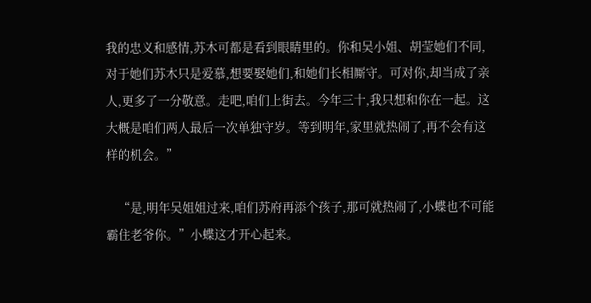我的忠义和感情,苏木可都是看到眼睛里的。你和吴小姐、胡莹她们不同,对于她们苏木只是爱慕,想要娶她们,和她们长相厮守。可对你,却当成了亲人,更多了一分敬意。走吧,咱们上街去。今年三十,我只想和你在一起。这大概是咱们两人最后一次单独守岁。等到明年,家里就热闹了,再不会有这样的机会。”

    “是,明年吴姐姐过来,咱们苏府再添个孩子,那可就热闹了,小蝶也不可能霸住老爷你。”小蝶这才开心起来。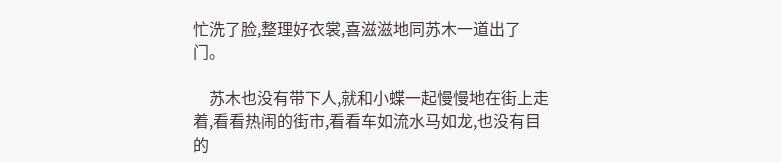忙洗了脸,整理好衣裳,喜滋滋地同苏木一道出了门。

    苏木也没有带下人,就和小蝶一起慢慢地在街上走着,看看热闹的街市,看看车如流水马如龙,也没有目的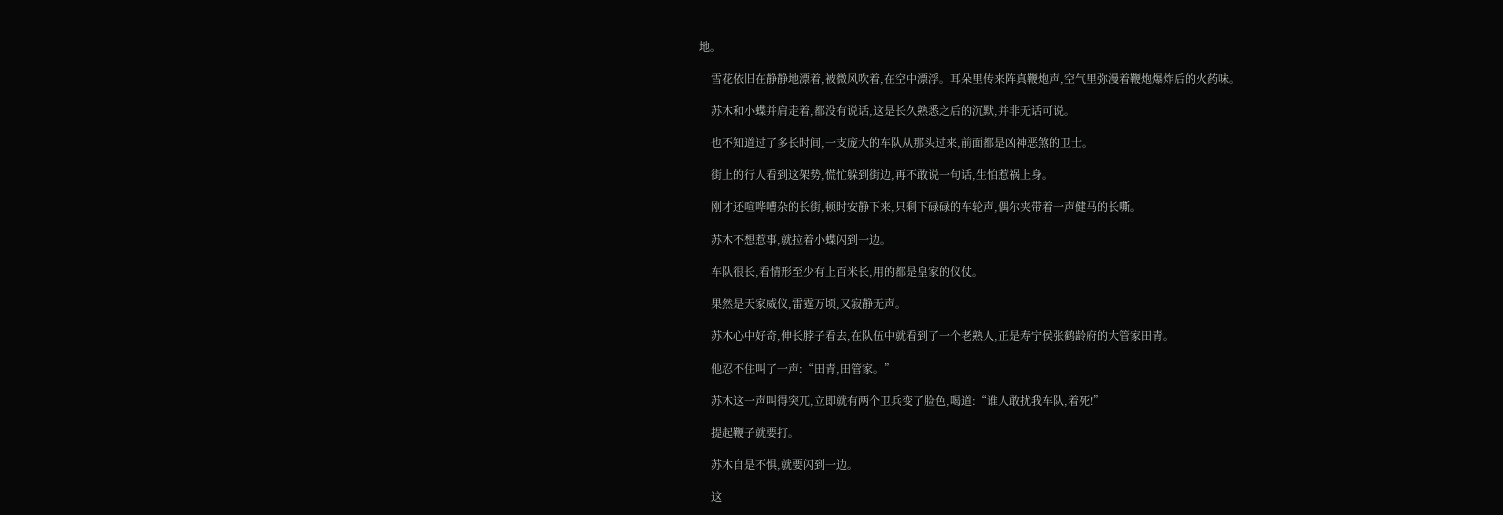地。

    雪花依旧在静静地漂着,被微风吹着,在空中漂浮。耳朵里传来阵真鞭炮声,空气里弥漫着鞭炮爆炸后的火药味。

    苏木和小蝶并肩走着,都没有说话,这是长久熟悉之后的沉默,并非无话可说。

    也不知道过了多长时间,一支庞大的车队从那头过来,前面都是凶神恶煞的卫士。

    街上的行人看到这架势,慌忙躲到街边,再不敢说一句话,生怕惹祸上身。

    刚才还喧哗嘈杂的长街,顿时安静下来,只剩下碌碌的车轮声,偶尔夹带着一声健马的长嘶。

    苏木不想惹事,就拉着小蝶闪到一边。

    车队很长,看情形至少有上百米长,用的都是皇家的仪仗。

    果然是天家威仪,雷霆万顷,又寂静无声。

    苏木心中好奇,伸长脖子看去,在队伍中就看到了一个老熟人,正是寿宁侯张鹤龄府的大管家田青。

    他忍不住叫了一声:“田青,田管家。”

    苏木这一声叫得突兀,立即就有两个卫兵变了脸色,喝道:“谁人敢扰我车队,着死!”

    提起鞭子就要打。

    苏木自是不惧,就要闪到一边。

    这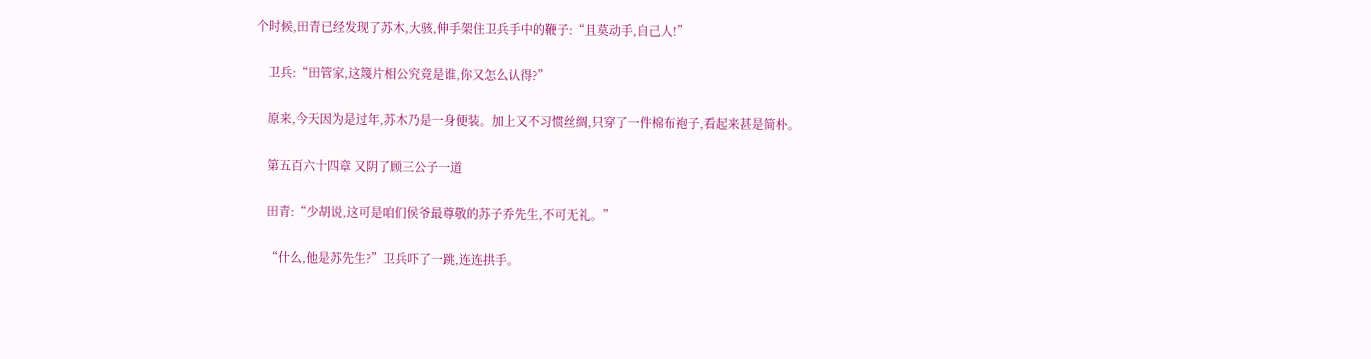个时候,田青已经发现了苏木,大骇,伸手架住卫兵手中的鞭子:“且莫动手,自己人!”

    卫兵:“田管家,这篾片相公究竟是谁,你又怎么认得?”

    原来,今天因为是过年,苏木乃是一身便装。加上又不习惯丝绸,只穿了一件棉布袍子,看起来甚是简朴。

    第五百六十四章 又阴了顾三公子一道

    田青:“少胡说,这可是咱们侯爷最尊敬的苏子乔先生,不可无礼。”

    “什么,他是苏先生?”卫兵吓了一跳,连连拱手。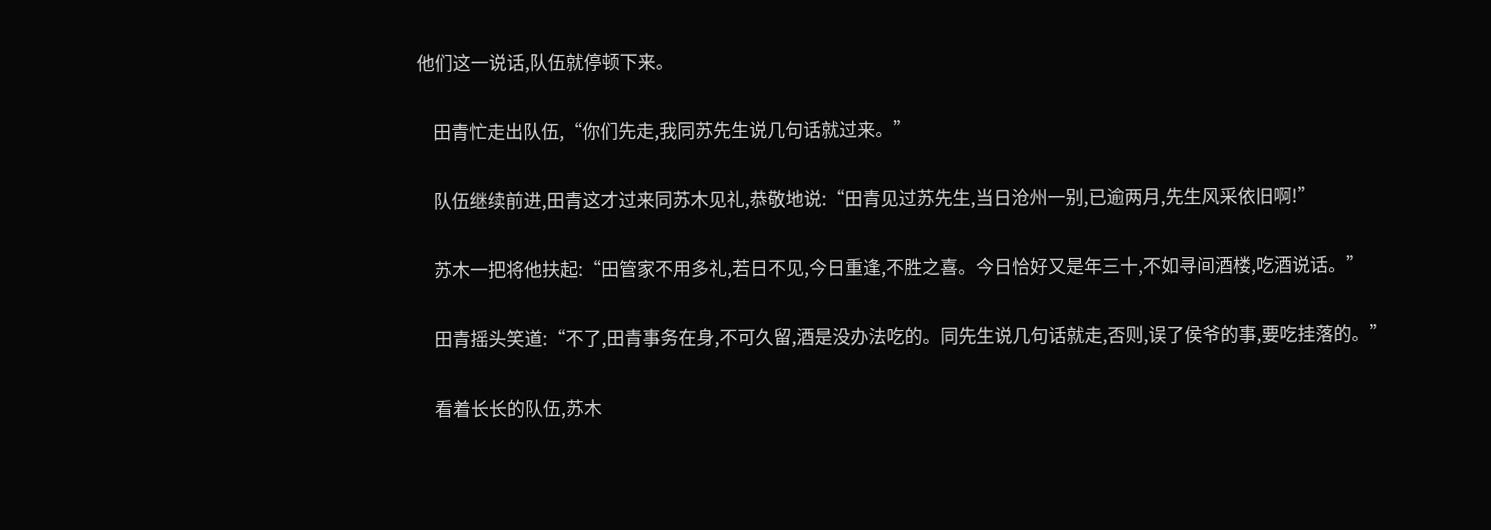他们这一说话,队伍就停顿下来。

    田青忙走出队伍,“你们先走,我同苏先生说几句话就过来。”

    队伍继续前进,田青这才过来同苏木见礼,恭敬地说:“田青见过苏先生,当日沧州一别,已逾两月,先生风采依旧啊!”

    苏木一把将他扶起:“田管家不用多礼,若日不见,今日重逢,不胜之喜。今日恰好又是年三十,不如寻间酒楼,吃酒说话。”

    田青摇头笑道:“不了,田青事务在身,不可久留,酒是没办法吃的。同先生说几句话就走,否则,误了侯爷的事,要吃挂落的。”

    看着长长的队伍,苏木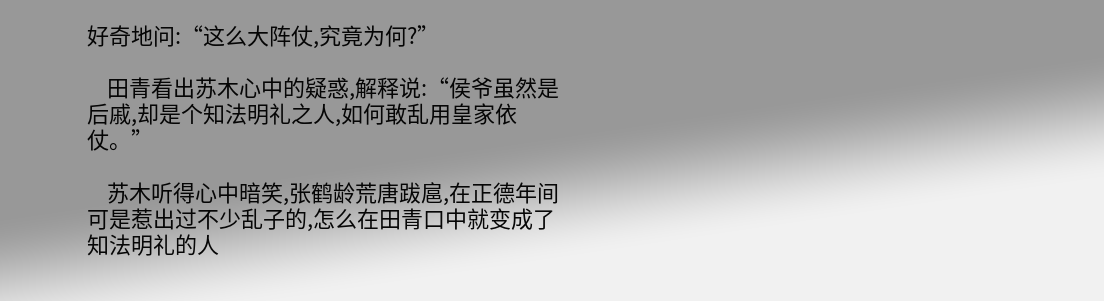好奇地问:“这么大阵仗,究竟为何?”

    田青看出苏木心中的疑惑,解释说:“侯爷虽然是后戚,却是个知法明礼之人,如何敢乱用皇家依仗。”

    苏木听得心中暗笑,张鹤龄荒唐跋扈,在正德年间可是惹出过不少乱子的,怎么在田青口中就变成了知法明礼的人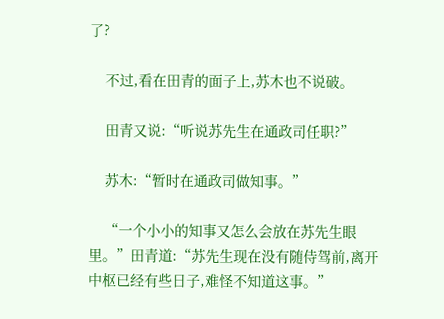了?

    不过,看在田青的面子上,苏木也不说破。

    田青又说:“听说苏先生在通政司任职?”

    苏木:“暂时在通政司做知事。”

    “一个小小的知事又怎么会放在苏先生眼里。”田青道:“苏先生现在没有随侍驾前,离开中枢已经有些日子,难怪不知道这事。”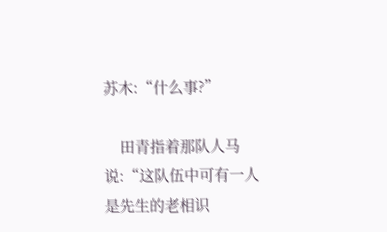苏木:“什么事?”

    田青指着那队人马说:“这队伍中可有一人是先生的老相识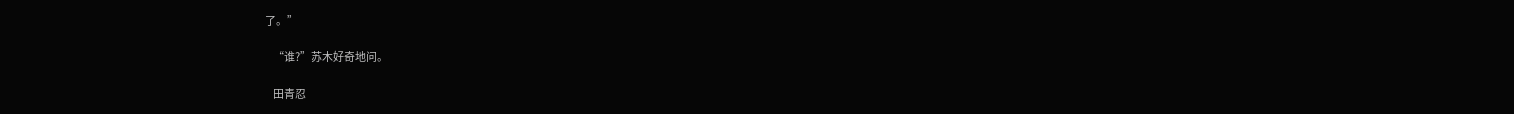了。”

    “谁?”苏木好奇地问。

    田青忍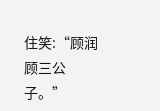住笑:“顾润顾三公子。”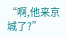“啊,他来京城了?”